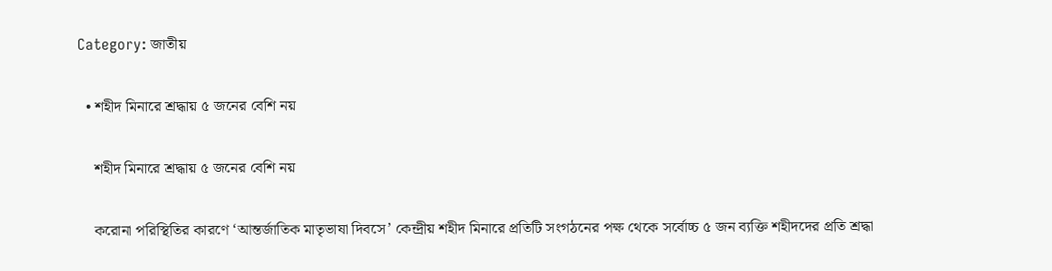Category: জাতীয়

  • শহীদ মিনারে শ্রদ্ধায় ৫ জনের বেশি নয়

    শহীদ মিনারে শ্রদ্ধায় ৫ জনের বেশি নয়

    করোনা পরিস্থিতির কারণে ‘আন্তর্জাতিক মাতৃভাষা দিবসে’ কেন্দ্রীয় শহীদ মিনারে প্রতিটি সংগঠনের পক্ষ থেকে সর্বোচ্চ ৫ জন ব্যক্তি শহীদদের প্রতি শ্রদ্ধা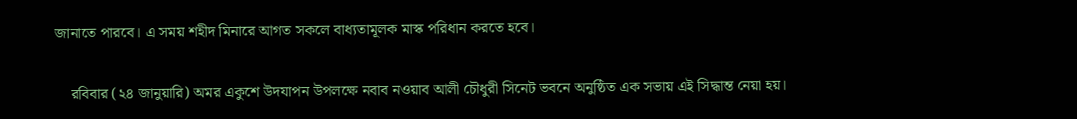জানাতে পারবে। এ সময় শহীদ মিনারে আগত সকলে বাধ্যতামূলক মাস্ক পরিধান করতে হবে।

    রবিবার (২৪ জানুয়ারি) অমর একুশে উদযাপন উপলক্ষে নবাব নওয়াব আলী চৌধুরী সিনেট ভবনে অনুষ্ঠিত এক সভায় এই সিদ্ধান্ত নেয়া হয়।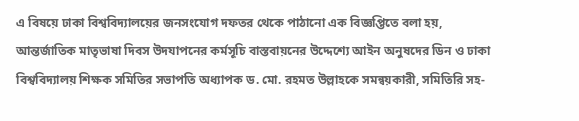এ বিষয়ে ঢাকা বিশ্ববিদ্যালয়ের জনসংযোগ দফতর থেকে পাঠানো এক বিজ্ঞপ্তিতে বলা হয়, আন্তর্জাতিক মাতৃভাষা দিবস উদযাপনের কর্মসূচি বাস্তবায়নের উদ্দেশ্যে আইন অনুষদের ডিন ও ঢাকা বিশ্ববিদ্যালয় শিক্ষক সমিতির সভাপতি অধ্যাপক ড. মো. রহমত উল্লাহকে সমন্বয়কারী, সমিতিরি সহ-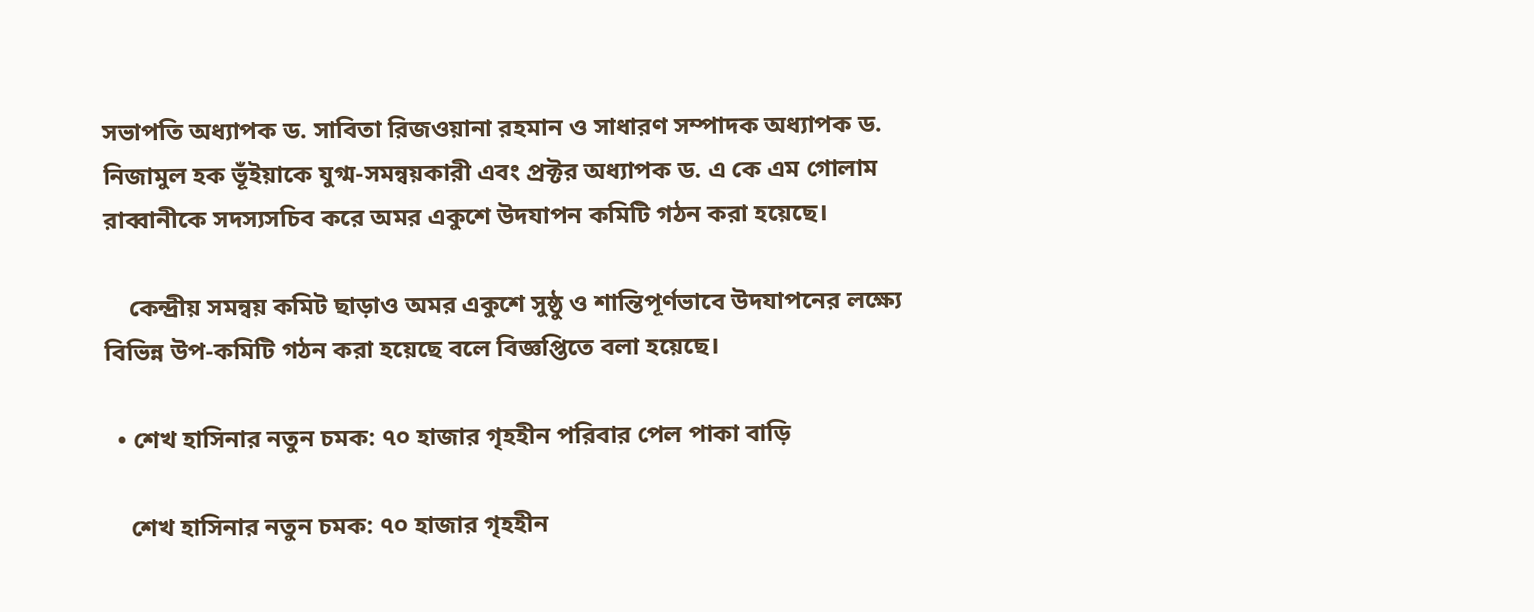সভাপতি অধ্যাপক ড. সাবিতা রিজওয়ানা রহমান ও সাধারণ সম্পাদক অধ্যাপক ড. নিজামুল হক ভূঁইয়াকে যুগ্ম-সমন্বয়কারী এবং প্রক্টর অধ্যাপক ড. এ কে এম গোলাম রাব্বানীকে সদস্যসচিব করে অমর একুশে উদযাপন কমিটি গঠন করা হয়েছে।

    কেন্দ্রীয় সমন্বয় কমিট ছাড়াও অমর একুশে সুষ্ঠু ও শান্তিপূর্ণভাবে উদযাপনের লক্ষ্যে বিভিন্ন উপ-কমিটি গঠন করা হয়েছে বলে বিজ্ঞপ্তিতে বলা হয়েছে।

  • শেখ হাসিনার নতুন চমক: ৭০ হাজার গৃহহীন পরিবার পেল পাকা বাড়ি

    শেখ হাসিনার নতুন চমক: ৭০ হাজার গৃহহীন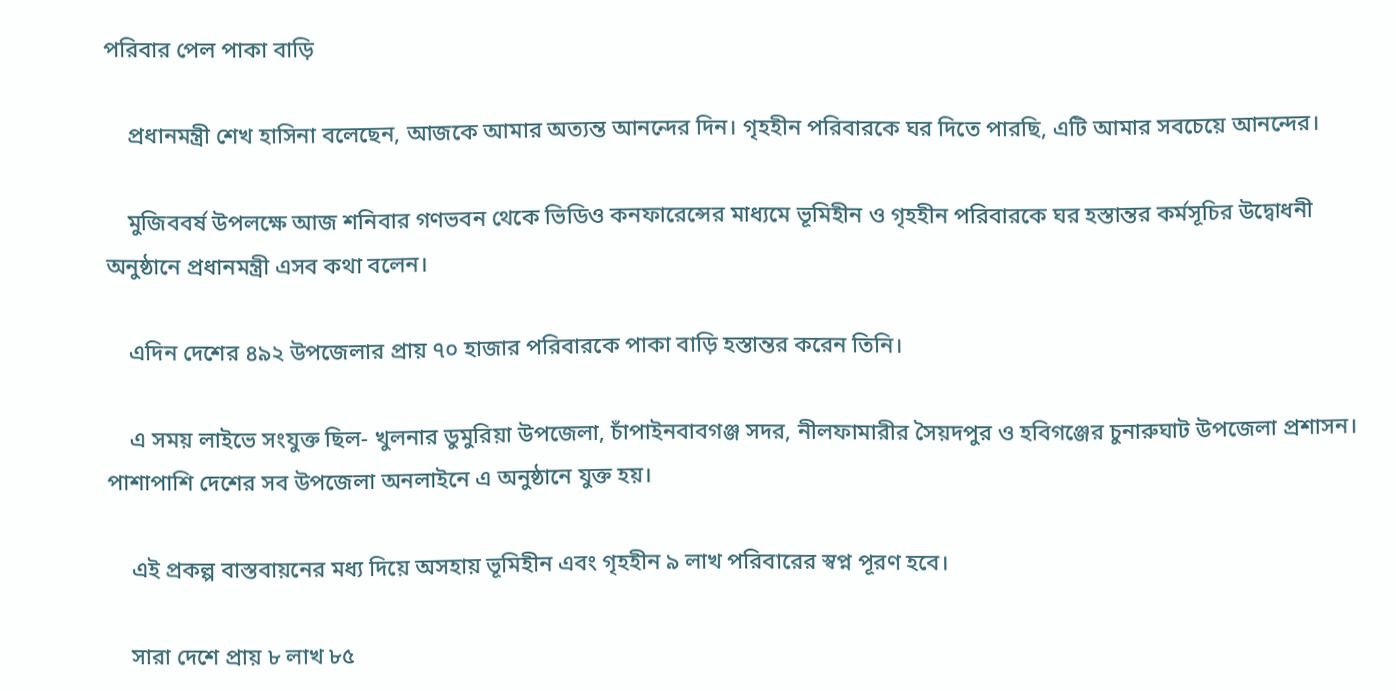পরিবার পেল পাকা বাড়ি

    প্রধানমন্ত্রী শেখ হাসিনা বলেছেন, আজকে আমার অত্যন্ত আনন্দের দিন। গৃহহীন পরিবারকে ঘর দিতে পারছি, এটি আমার সবচেয়ে আনন্দের।

    মুজিববর্ষ উপলক্ষে আজ শনিবার গণভবন থেকে ভিডিও কনফারেন্সের মাধ্যমে ভূমিহীন ও গৃহহীন পরিবারকে ঘর হস্তান্তর কর্মসূচির উদ্বোধনী অনুষ্ঠানে প্রধানমন্ত্রী এসব কথা বলেন।

    এদিন দেশের ৪৯২ উপজেলার প্রায় ৭০ হাজার পরিবারকে পাকা বাড়ি হস্তান্তর করেন তিনি।

    এ সময় লাইভে সংযুক্ত ছিল- খুলনার ডুমুরিয়া উপজেলা, চাঁপাইনবাবগঞ্জ সদর, নীলফামারীর সৈয়দপুর ও হবিগঞ্জের চুনারুঘাট উপজেলা প্রশাসন। পাশাপাশি দেশের সব উপজেলা অনলাইনে এ অনুষ্ঠানে যুক্ত হয়।

    এই প্রকল্প বাস্তবায়নের মধ্য দিয়ে অসহায় ভূমিহীন এবং গৃহহীন ৯ লাখ পরিবারের স্বপ্ন পূরণ হবে।

    সারা দেশে প্রায় ৮ লাখ ৮৫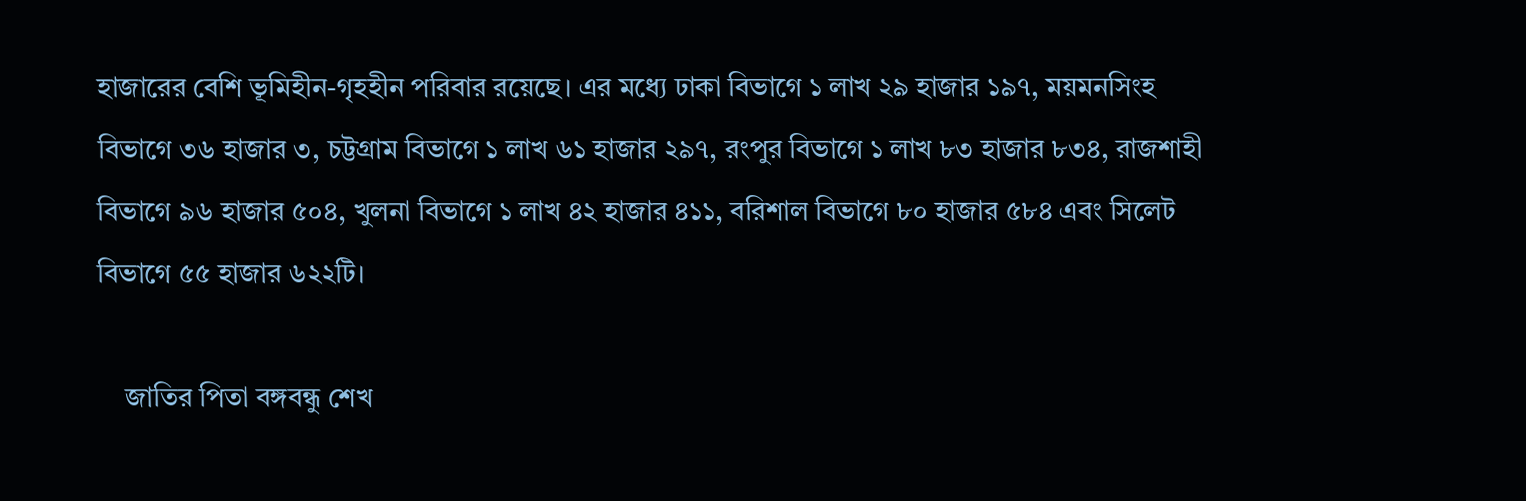হাজারের বেশি ভূমিহীন-গৃহহীন পরিবার রয়েছে। এর মধ্যে ঢাকা বিভাগে ১ লাখ ২৯ হাজার ১৯৭, ময়মনসিংহ বিভাগে ৩৬ হাজার ৩, চট্টগ্রাম বিভাগে ১ লাখ ৬১ হাজার ২৯৭, রংপুর বিভাগে ১ লাখ ৮৩ হাজার ৮৩৪, রাজশাহী বিভাগে ৯৬ হাজার ৫০৪, খুলনা বিভাগে ১ লাখ ৪২ হাজার ৪১১, বরিশাল বিভাগে ৮০ হাজার ৫৮৪ এবং সিলেট বিভাগে ৫৫ হাজার ৬২২টি।

    জাতির পিতা বঙ্গবন্ধু শেখ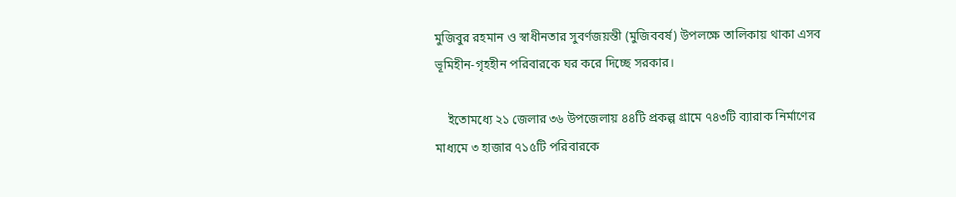মুজিবুর রহমান ও স্বাধীনতার সুবর্ণজয়ন্তী (মুজিববর্ষ) উপলক্ষে তালিকায় থাকা এসব ভূমিহীন-গৃহহীন পরিবারকে ঘর করে দিচ্ছে সরকার।

    ইতোমধ্যে ২১ জেলার ৩৬ উপজেলায় ৪৪টি প্রকল্প গ্রামে ৭৪৩টি ব্যারাক নির্মাণের মাধ্যমে ৩ হাজার ৭১৫টি পরিবারকে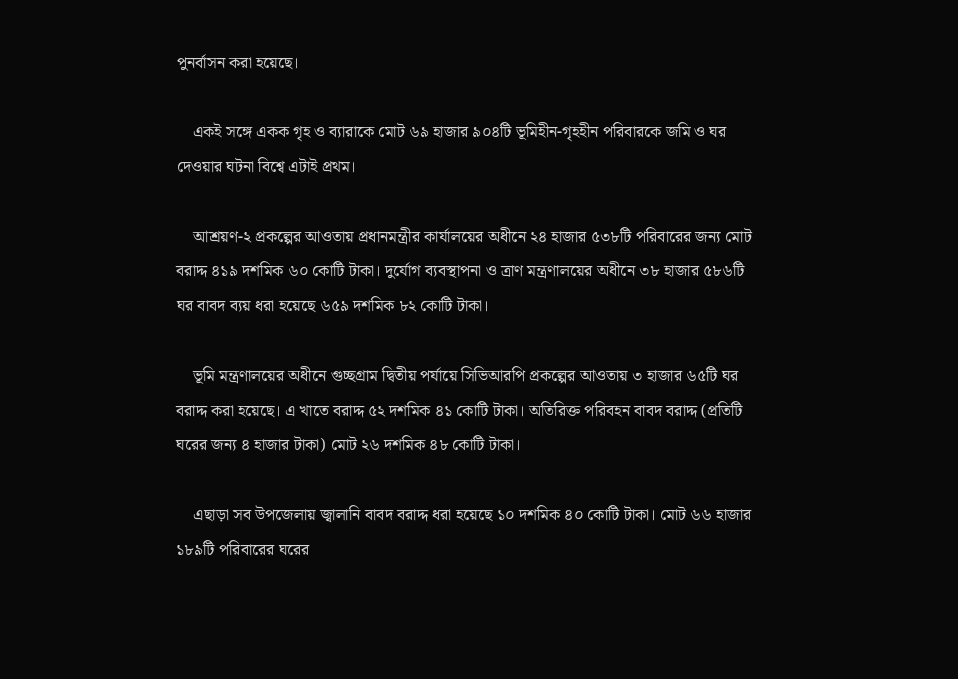পুনর্বাসন করা হয়েছে।

    একই সঙ্গে একক গৃহ ও ব্যারাকে মোট ৬৯ হাজার ৯০৪টি ভূমিহীন-গৃহহীন পরিবারকে জমি ও ঘর দেওয়ার ঘটনা বিশ্বে এটাই প্রথম।

    আশ্রয়ণ-২ প্রকল্পের আওতায় প্রধানমন্ত্রীর কার্যালয়ের অধীনে ২৪ হাজার ৫৩৮টি পরিবারের জন্য মোট বরাদ্দ ৪১৯ দশমিক ৬০ কোটি টাকা। দুর্যোগ ব্যবস্থাপনা ও ত্রাণ মন্ত্রণালয়ের অধীনে ৩৮ হাজার ৫৮৬টি ঘর বাবদ ব্যয় ধরা হয়েছে ৬৫৯ দশমিক ৮২ কোটি টাকা।

    ভূমি মন্ত্রণালয়ের অধীনে গুচ্ছগ্রাম দ্বিতীয় পর্যায়ে সিভিআরপি প্রকল্পের আওতায় ৩ হাজার ৬৫টি ঘর বরাদ্দ করা হয়েছে। এ খাতে বরাদ্দ ৫২ দশমিক ৪১ কোটি টাকা। অতিরিক্ত পরিবহন বাবদ বরাদ্দ (প্রতিটি ঘরের জন্য ৪ হাজার টাকা) মোট ২৬ দশমিক ৪৮ কোটি টাকা।

    এছাড়া সব উপজেলায় জ্বালানি বাবদ বরাদ্দ ধরা হয়েছে ১০ দশমিক ৪০ কোটি টাকা। মোট ৬৬ হাজার ১৮৯টি পরিবারের ঘরের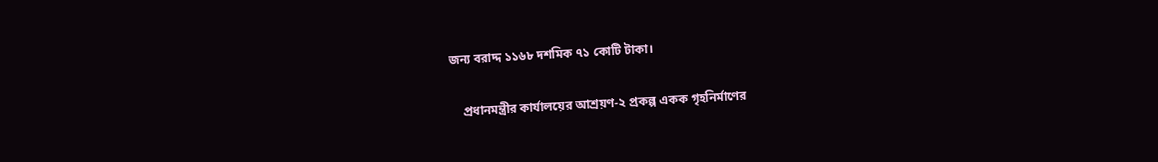জন্য বরাদ্দ ১১৬৮ দশমিক ৭১ কোটি টাকা।

    প্রধানমন্ত্রীর কার্যালয়ের আশ্রয়ণ-২ প্রকল্প একক গৃহনির্মাণের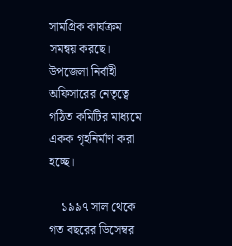সামগ্রিক কার্যক্রম সমন্বয় করছে। উপজেলা নির্বাহী অফিসারের নেতৃত্বে গঠিত কমিটির মাধ্যমে একক গৃহনির্মাণ করা হচ্ছে।

    ১৯৯৭ সাল থেকে গত বছরের ডিসেম্বর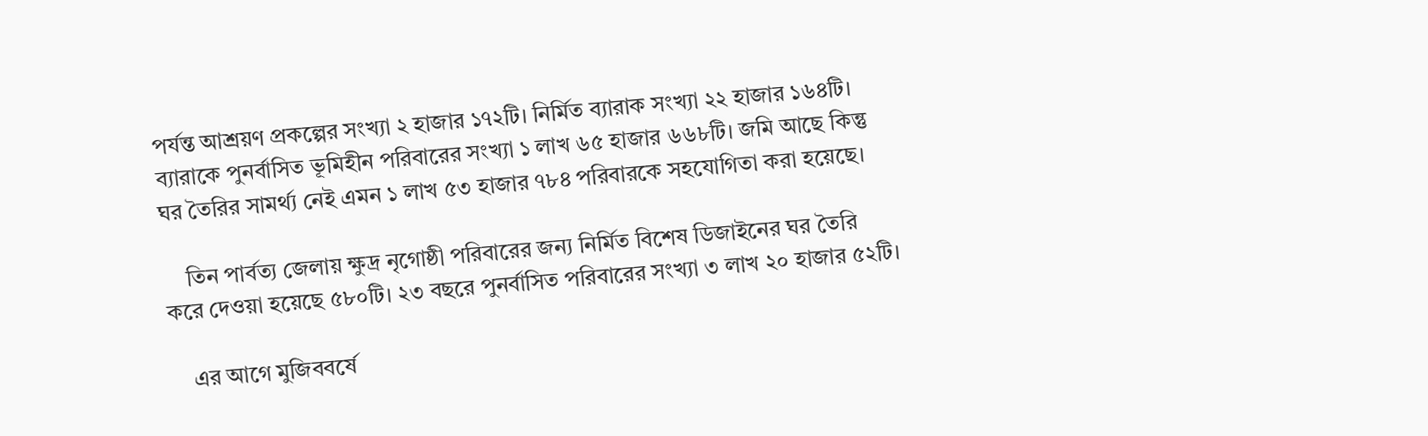পর্যন্ত আশ্রয়ণ প্রকল্পের সংখ্যা ২ হাজার ১৭২টি। নির্মিত ব্যারাক সংখ্যা ২২ হাজার ১৬৪টি। ব্যারাকে পুনর্বাসিত ভূমিহীন পরিবারের সংখ্যা ১ লাখ ৬৫ হাজার ৬৬৮টি। জমি আছে কিন্তু ঘর তৈরির সামর্থ্য নেই এমন ১ লাখ ৫৩ হাজার ৭৮৪ পরিবারকে সহযোগিতা করা হয়েছে।

    তিন পার্বত্য জেলায় ক্ষুদ্র নৃগোষ্ঠী পরিবারের জন্য নির্মিত বিশেষ ডিজাইনের ঘর তৈরি করে দেওয়া হয়েছে ৫৮০টি। ২৩ বছরে পুনর্বাসিত পরিবারের সংখ্যা ৩ লাখ ২০ হাজার ৫২টি।

    এর আগে মুজিববর্ষে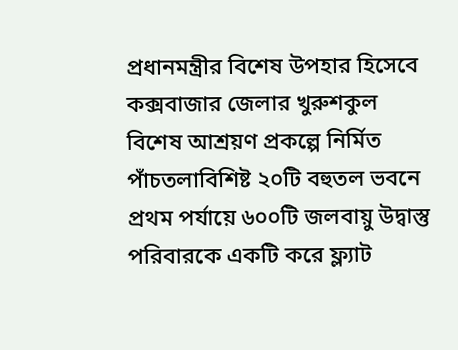প্রধানমন্ত্রীর বিশেষ উপহার হিসেবে কক্সবাজার জেলার খুরুশকুল বিশেষ আশ্রয়ণ প্রকল্পে নির্মিত পাঁচতলাবিশিষ্ট ২০টি বহুতল ভবনে প্রথম পর্যায়ে ৬০০টি জলবায়ু উদ্বাস্তু পরিবারকে একটি করে ফ্ল্যাট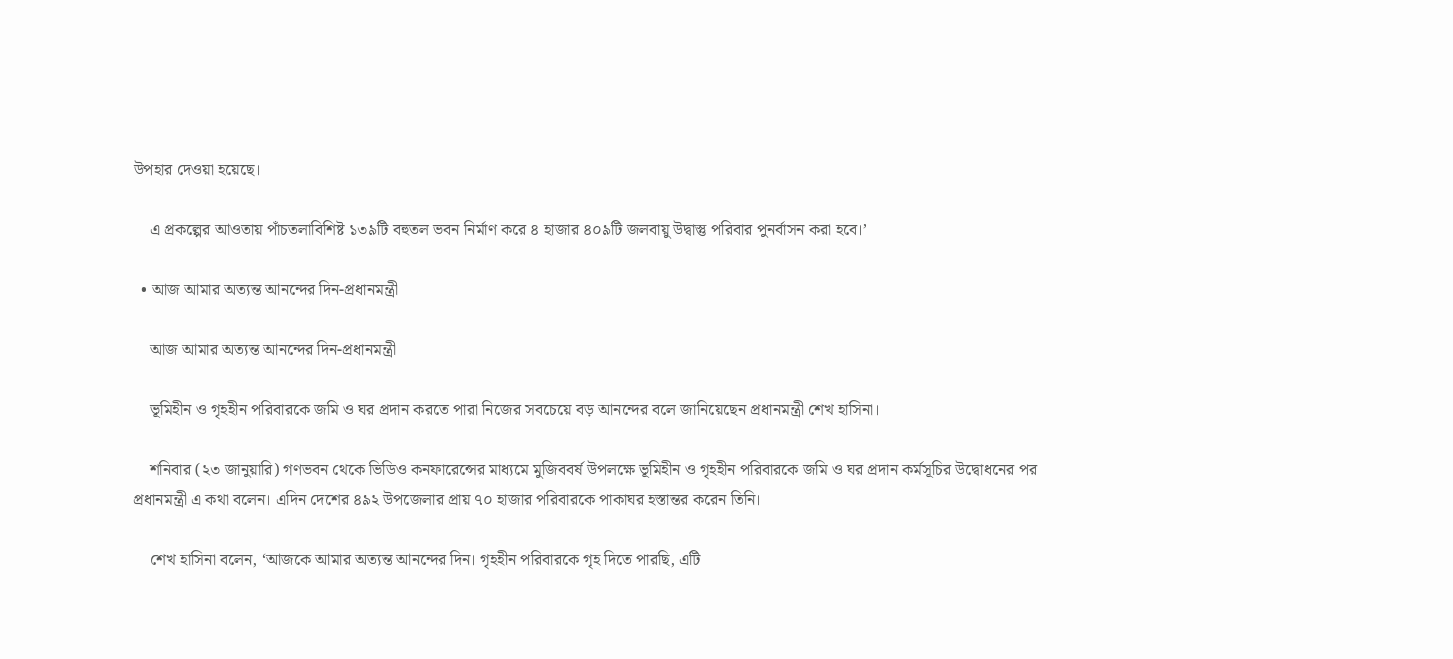উপহার দেওয়া হয়েছে।

    এ প্রকল্পের আওতায় পাঁচতলাবিশিষ্ট ১৩৯টি বহুতল ভবন নির্মাণ করে ৪ হাজার ৪০৯টি জলবায়ু উদ্বাস্তু পরিবার পুনর্বাসন করা হবে।’

  • আজ আমার অত্যন্ত আনন্দের দিন-প্রধানমন্ত্রী

    আজ আমার অত্যন্ত আনন্দের দিন-প্রধানমন্ত্রী

    ভূমিহীন ও গৃহহীন পরিবারকে জমি ও ঘর প্রদান করতে পারা নিজের সবচেয়ে বড় আনন্দের বলে জানিয়েছেন প্রধানমন্ত্রী শেখ হাসিনা।

    শনিবার (২৩ জানুয়ারি) গণভবন থেকে ভিডিও কনফারেন্সের মাধ্যমে মুজিববর্ষ উপলক্ষে ভূমিহীন ও গৃহহীন পরিবারকে জমি ও ঘর প্রদান কর্মসূচির উদ্বোধনের পর প্রধানমন্ত্রী এ কথা বলেন। এদিন দেশের ৪৯২ উপজেলার প্রায় ৭০ হাজার পরিবারকে পাকাঘর হস্তান্তর করেন তিনি।

    শেখ হাসিনা বলেন, ‘আজকে আমার অত্যন্ত আনন্দের দিন। গৃহহীন পরিবারকে গৃহ দিতে পারছি, এটি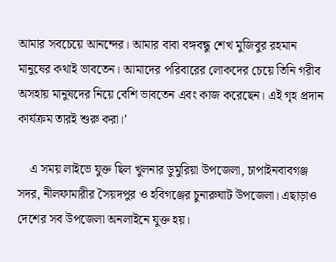আমার সবচেয়ে আনন্দের। আমার বাবা বঙ্গবন্ধু শেখ মুজিবুর রহমান মানুষের কথাই ভাবতেন। আমাদের পরিবারের লোকদের চেয়ে তিনি গরীব অসহায় মানুষদের নিয়ে বেশি ভাবতেন এবং কাজ করেছেন। এই গৃহ প্রদান কার্যক্রম তারই শুরু করা।’

    এ সময় লাইভে যুক্ত ছিল খুলনার ডুমুরিয়া উপজেলা, চাপাইনবাবগঞ্জ সদর, নীলফামারীর সৈয়দপুর ও হবিগঞ্জের চুনারুঘাট উপজেলা। এছাড়াও দেশের সব উপজেলা অনলাইনে যুক্ত হয়।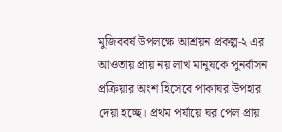মুজিববর্ষ উপলক্ষে আশ্রয়ন প্রকল্প-২ এর আওতায় প্রায় নয় লাখ মানুষকে পুনর্বাসন প্রক্রিয়ার অংশ হিসেবে পাকাঘর উপহার দেয়া হচ্ছে। প্রথম পর্যায়ে ঘর পেল প্রায়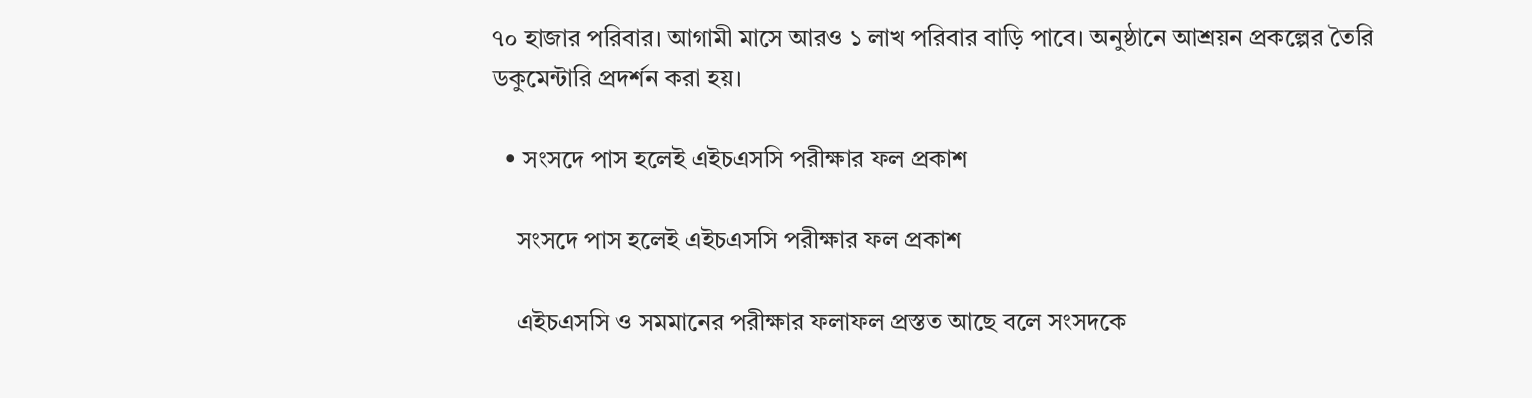৭০ হাজার পরিবার। আগামী মাসে আরও ১ লাখ পরিবার বাড়ি পাবে। অনুষ্ঠানে আশ্রয়ন প্রকল্পের তৈরি ডকুমেন্টারি প্রদর্শন করা হয়।

  • সংসদে পাস হলেই এইচএসসি পরীক্ষার ফল প্রকাশ

    সংসদে পাস হলেই এইচএসসি পরীক্ষার ফল প্রকাশ

    এইচএসসি ও সমমানের পরীক্ষার ফলাফল প্রস্তত আছে বলে সংসদকে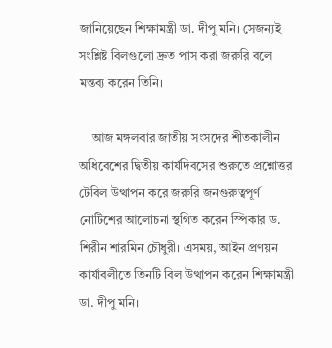জানিয়েছেন শিক্ষামন্ত্রী ডা. দীপু মনি। সেজন্যই সংশ্লিষ্ট বিলগুলো দ্রুত পাস করা জরুরি বলে মন্তব্য করেন তিনি।

    আজ মঙ্গলবার জাতীয় সংসদের শীতকালীন অধিবেশের দ্বিতীয় কার্যদিবসের শুরুতে প্রশ্নোত্তর টেবিল উত্থাপন করে জরুরি জনগুরুত্বপূর্ণ নোটিশের আলোচনা স্থগিত করেন স্পিকার ড. শিরীন শারমিন চৌধুরী। এসময়, আইন প্রণয়ন কার্যাবলীতে তিনটি বিল উত্থাপন করেন শিক্ষামন্ত্রী ডা. দীপু মনি।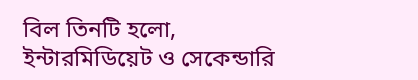বিল তিনটি হলো, ইন্টারমিডিয়েট ও সেকেন্ডারি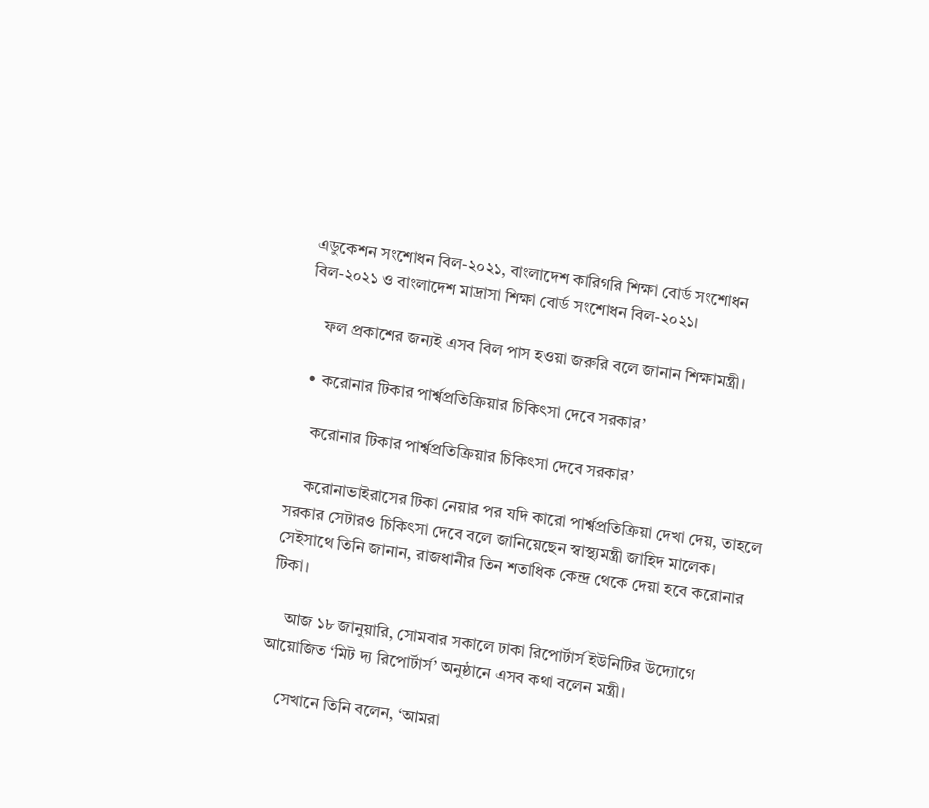এডুকেশন সংশোধন বিল-২০২১, বাংলাদেশ কারিগরি শিক্ষা বোর্ড সংশোধন বিল-২০২১ ও বাংলাদেশ মাদ্রাসা শিক্ষা বোর্ড সংশোধন বিল-২০২১।

    ফল প্রকাশের জন্যই এসব বিল পাস হওয়া জরুরি বলে জানান শিক্ষামন্ত্রী।

  • করোনার টিকার পার্শ্বপ্রতিক্রিয়ার চিকিৎসা দেবে সরকার’

    করোনার টিকার পার্শ্বপ্রতিক্রিয়ার চিকিৎসা দেবে সরকার’

    করোনাভাইরাসের টিকা নেয়ার পর যদি কারো পার্শ্বপ্রতিক্রিয়া দেখা দেয়, তাহলে সরকার সেটারও চিকিৎসা দেবে বলে জানিয়েছেন স্বাস্থ্যমন্ত্রী জাহিদ মালেক। সেইসাথে তিনি জানান, রাজধানীর তিন শতাধিক কেন্দ্র থেকে দেয়া হবে করোনার টিকা।

    আজ ১৮ জানুয়ারি, সোমবার সকালে ঢাকা রিপোর্টার্স ইউনিটির উদ্যোগে আয়োজিত ‘মিট দ্য রিপোর্টার্স’ অনুষ্ঠানে এসব কথা বলেন মন্ত্রী।

    সেখানে তিনি বলেন, ‘আমরা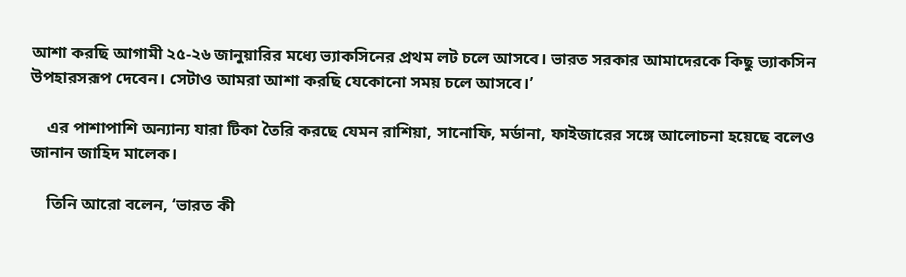আশা করছি আগামী ২৫-২৬ জানুয়ারির মধ্যে ভ্যাকসিনের প্রথম লট চলে আসবে। ভারত সরকার আমাদেরকে কিছু ভ্যাকসিন উপহারসরূপ দেবেন। সেটাও আমরা আশা করছি যেকোনো সময় চলে আসবে।’

    এর পাশাপাশি অন্যান্য যারা টিকা তৈরি করছে যেমন রাশিয়া, সানোফি, মর্ডানা, ফাইজারের সঙ্গে আলোচনা হয়েছে বলেও জানান জাহিদ মালেক।

    তিনি আরো বলেন, ‘ভারত কী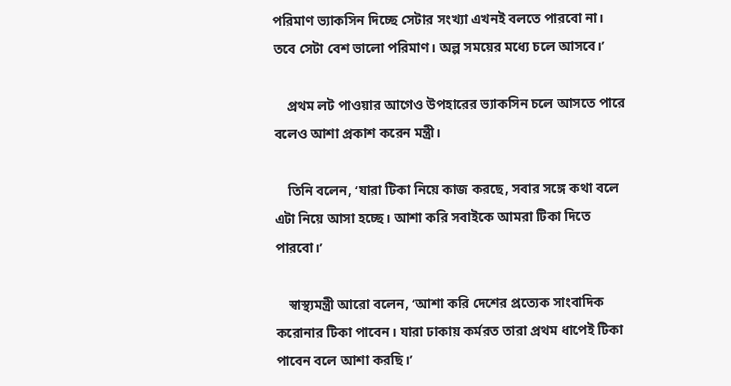পরিমাণ ভ্যাকসিন দিচ্ছে সেটার সংখ্যা এখনই বলতে পারবো না। তবে সেটা বেশ ভালো পরিমাণ। অল্প সময়ের মধ্যে চলে আসবে।’

    প্রথম লট পাওয়ার আগেও উপহারের ভ্যাকসিন চলে আসতে পারে বলেও আশা প্রকাশ করেন মন্ত্রী।

    তিনি বলেন, ‘যারা টিকা নিয়ে কাজ করছে, সবার সঙ্গে কথা বলে এটা নিয়ে আসা হচ্ছে। আশা করি সবাইকে আমরা টিকা দিতে পারবো।’

    স্বাস্থ্যমন্ত্রী আরো বলেন, ‘আশা করি দেশের প্রত্যেক সাংবাদিক করোনার টিকা পাবেন। যারা ঢাকায় কর্মরত তারা প্রথম ধাপেই টিকা পাবেন বলে আশা করছি।’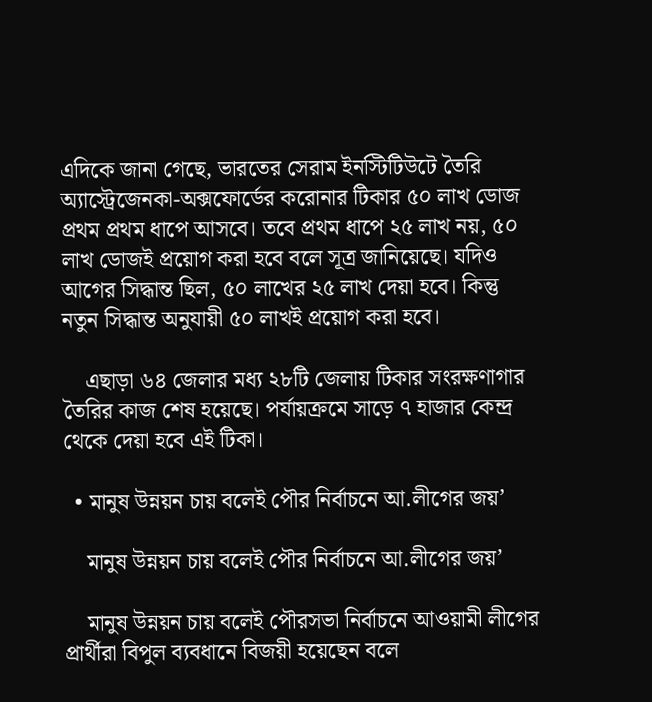এদিকে জানা গেছে, ভারতের সেরাম ইনস্টিটিউটে তৈরি অ্যাস্ট্রেজেনকা-অক্সফোর্ডের করোনার টিকার ৫০ লাখ ডোজ প্রথম প্রথম ধাপে আসবে। তবে প্রথম ধাপে ২৫ লাখ নয়, ৫০ লাখ ডোজই প্রয়োগ করা হবে বলে সূত্র জানিয়েছে। যদিও আগের সিদ্ধান্ত ছিল, ৫০ লাখের ২৫ লাখ দেয়া হবে। কিন্তু নতুন সিদ্ধান্ত অনুযায়ী ৫০ লাখই প্রয়োগ করা হবে।

    এছাড়া ৬৪ জেলার মধ্য ২৮টি জেলায় টিকার সংরক্ষণাগার তৈরির কাজ শেষ হয়েছে। পর্যায়ক্রমে সাড়ে ৭ হাজার কেন্দ্র থেকে দেয়া হবে এই টিকা।

  • মানুষ উন্নয়ন চায় বলেই পৌর নির্বাচনে আ.লীগের জয়’

    মানুষ উন্নয়ন চায় বলেই পৌর নির্বাচনে আ.লীগের জয়’

    মানুষ উন্নয়ন চায় বলেই পৌরসভা নির্বাচনে আওয়ামী লীগের প্রার্থীরা বিপুল ব্যবধানে বিজয়ী হয়েছেন বলে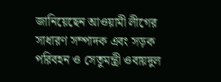জানিয়েছেন আওয়ামী লীগের সাধারণ সম্পাদক এবং সড়ক পরিবহন ও সেতুমন্ত্রী ওবায়দুল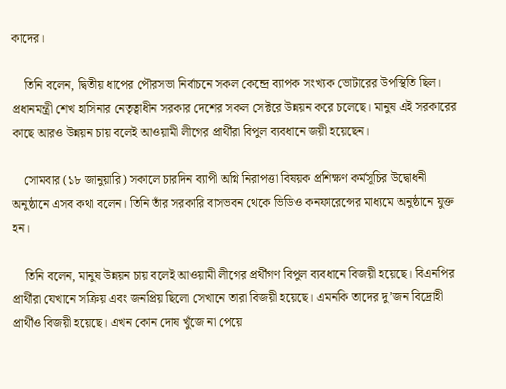কাদের।

    তিনি বলেন, দ্বিতীয় ধাপের পৌরসভা নির্বাচনে সকল কেন্দ্রে ব্যাপক সংখ্যক ভোটারের উপস্থিতি ছিল। প্রধানমন্ত্রী শেখ হাসিনার নেতৃত্বাধীন সরকার দেশের সকল সেক্টরে উন্নয়ন করে চলেছে। মানুষ এই সরকারের কাছে আরও উন্নয়ন চায় বলেই আওয়ামী লীগের প্রার্থীরা বিপুল ব্যবধানে জয়ী হয়েছেন।

    সোমবার (১৮ জানুয়ারি) সকালে চারদিন ব্যাপী অগ্নি নিরাপত্তা বিষয়ক প্রশিক্ষণ কর্মসূচির উদ্বোধনী অনুষ্ঠানে এসব কথা বলেন। তিনি তাঁর সরকারি বাসভবন থেকে ভিডিও কনফারেন্সের মাধ্যমে অনুষ্ঠানে যুক্ত হন।

    তিনি বলেন, মানুষ উন্নয়ন চায় বলেই আওয়ামী লীগের প্রর্থীগণ বিপুল ব্যবধানে বিজয়ী হয়েছে। বিএনপির প্রার্থীরা যেখানে সক্রিয় এবং জনপ্রিয় ছিলো সেখানে তারা বিজয়ী হয়েছে। এমনকি তাদের দু’জন বিদ্রোহী প্রার্থীও বিজয়ী হয়েছে। এখন কোন দোষ খুঁজে না পেয়ে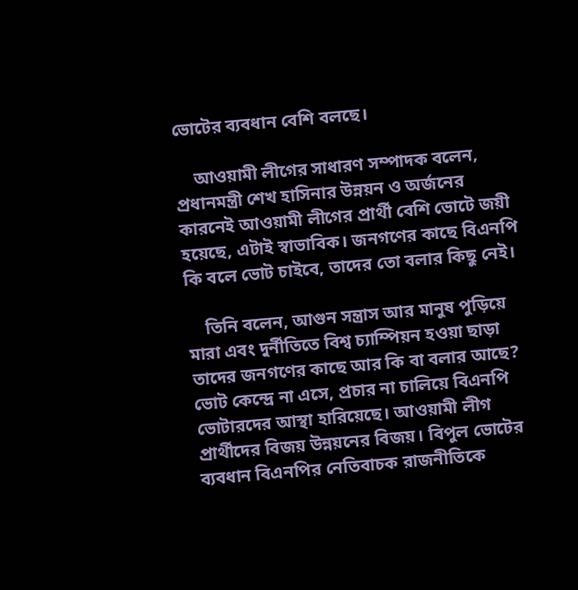ভোটের ব্যবধান বেশি বলছে।

    আওয়ামী লীগের সাধারণ সম্পাদক বলেন, প্রধানমন্ত্রী শেখ হাসিনার উন্নয়ন ও অর্জনের কারনেই আওয়ামী লীগের প্রার্থী বেশি ভোটে জয়ী হয়েছে, এটাই স্বাভাবিক। জনগণের কাছে বিএনপি কি বলে ভোট চাইবে, তাদের তো বলার কিছু নেই।

    তিনি বলেন, আগুন সন্ত্রাস আর মানুষ পুড়িয়ে মারা এবং দুর্নীতিতে বিশ্ব চ্যাম্পিয়ন হওয়া ছাড়া তাদের জনগণের কাছে আর কি বা বলার আছে? ভোট কেন্দ্রে না এসে, প্রচার না চালিয়ে বিএনপি ভোটারদের আস্থা হারিয়েছে। আওয়ামী লীগ প্রার্থীদের বিজয় উন্নয়নের বিজয়। বিপুল ভোটের ব্যবধান বিএনপির নেতিবাচক রাজনীতিকে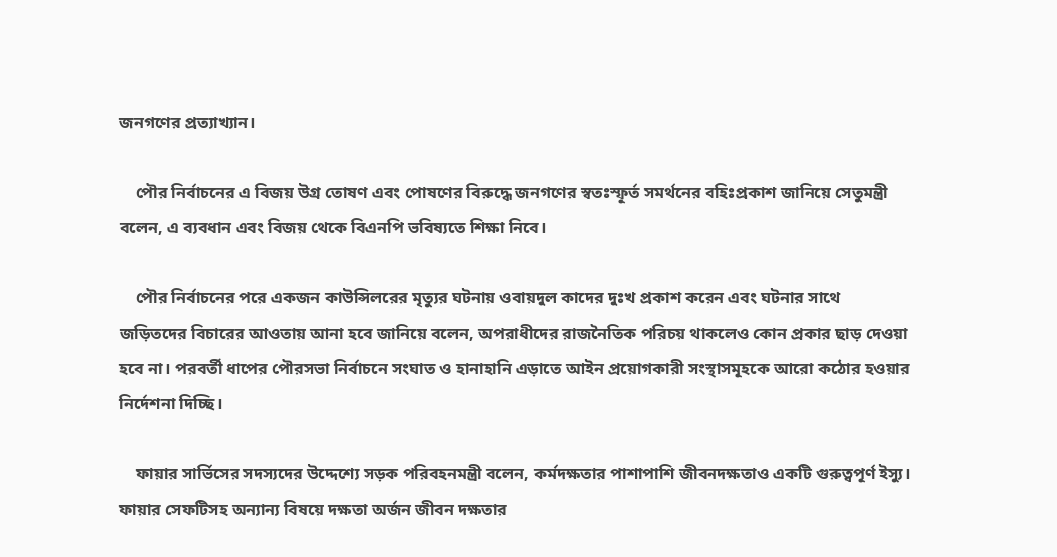জনগণের প্রত্যাখ্যান।

    পৌর নির্বাচনের এ বিজয় উগ্র তোষণ এবং পোষণের বিরুদ্ধে জনগণের স্বতঃস্ফূর্ত সমর্থনের বহিঃপ্রকাশ জানিয়ে সেতুমন্ত্রী বলেন, এ ব্যবধান এবং বিজয় থেকে বিএনপি ভবিষ্যতে শিক্ষা নিবে।

    পৌর নির্বাচনের পরে একজন কাউন্সিলরের মৃত্যুর ঘটনায় ওবায়দুল কাদের দুঃখ প্রকাশ করেন এবং ঘটনার সাথে জড়িতদের বিচারের আওতায় আনা হবে জানিয়ে বলেন, অপরাধীদের রাজনৈতিক পরিচয় থাকলেও কোন প্রকার ছাড় দেওয়া হবে না। পরবর্তী ধাপের পৌরসভা নির্বাচনে সংঘাত ও হানাহানি এড়াতে আইন প্রয়োগকারী সংস্থাসমূহকে আরো কঠোর হওয়ার নির্দেশনা দিচ্ছি।

    ফায়ার সার্ভিসের সদস্যদের উদ্দেশ্যে সড়ক পরিবহনমন্ত্রী বলেন, কর্মদক্ষতার পাশাপাশি জীবনদক্ষতাও একটি গুরুত্বপূর্ণ ইস্যু। ফায়ার সেফটিসহ অন্যান্য বিষয়ে দক্ষতা অর্জন জীবন দক্ষতার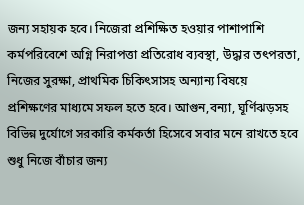জন্য সহায়ক হবে। নিজেরা প্রশিক্ষিত হওয়ার পাশাপাশি কর্মপরিবেশে অগ্নি নিরাপত্তা প্রতিরোধ ব্যবস্থা, উদ্ধার তৎপরতা, নিজের সুরক্ষা, প্রাথমিক চিকিৎসাসহ অন্যান্য বিষয়ে প্রশিক্ষণের মাধ্যমে সফল হতে হবে। আগুন,বন্যা, ঘূর্ণিঝড়সহ বিভিন্ন দুর্যোগে সরকারি কর্মকর্তা হিসেবে সবার মনে রাখতে হবে শুধু নিজে বাঁচার জন্য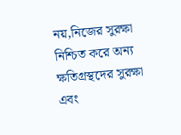নয়,নিজের সুরক্ষা নিশ্চিত করে অন্য ক্ষতিগ্রস্থদের সুরক্ষা এবং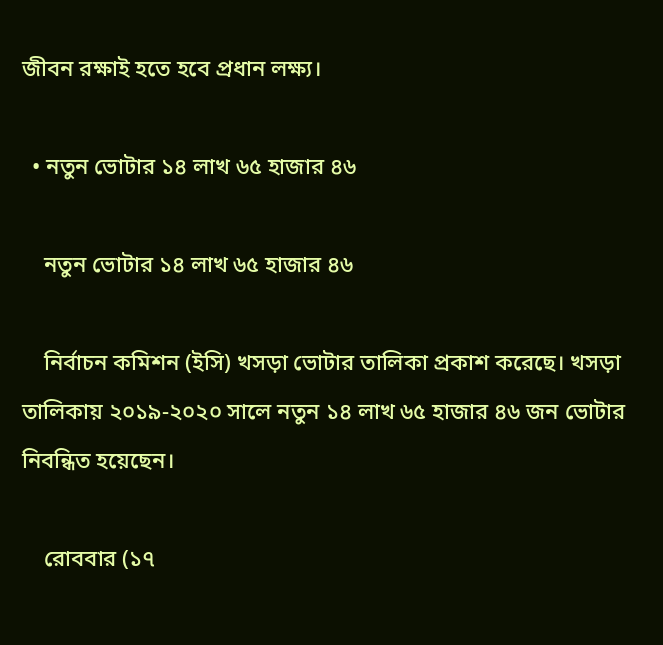জীবন রক্ষাই হতে হবে প্রধান লক্ষ্য।

  • নতুন ভোটার ১৪ লাখ ৬৫ হাজার ৪৬

    নতুন ভোটার ১৪ লাখ ৬৫ হাজার ৪৬

    নির্বাচন কমিশন (ইসি) খসড়া ভোটার তালিকা প্রকাশ করেছে। খসড়া তালিকায় ২০১৯-২০২০ সালে নতুন ১৪ লাখ ৬৫ হাজার ৪৬ জন ভোটার নিবন্ধিত হয়েছেন।

    রোববার (১৭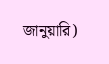জানুয়ারি)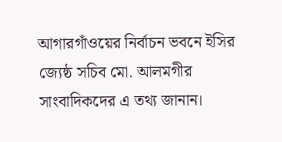আগারগাঁওয়ের নির্বাচন ভবনে ইসির জ্যেষ্ঠ সচিব মো. আলমগীর সাংবাদিকদের এ তথ্য জানান।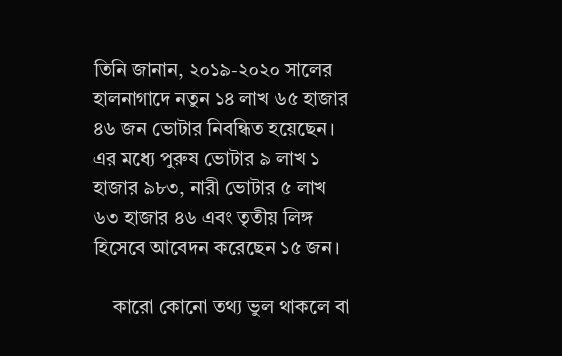তিনি জানান, ২০১৯-২০২০ সালের হালনাগাদে নতুন ১৪ লাখ ৬৫ হাজার ৪৬ জন ভোটার নিবন্ধিত হয়েছেন। এর মধ্যে পুরুষ ভোটার ৯ লাখ ১ হাজার ৯৮৩, নারী ভোটার ৫ লাখ ৬৩ হাজার ৪৬ এবং তৃতীয় লিঙ্গ হিসেবে আবেদন করেছেন ১৫ জন।

    কারো কোনো তথ্য ভুল থাকলে বা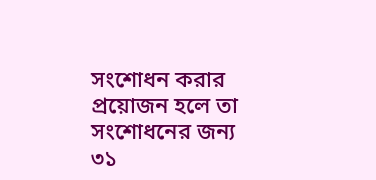সংশোধন করার প্রয়োজন হলে তা সংশোধনের জন্য ৩১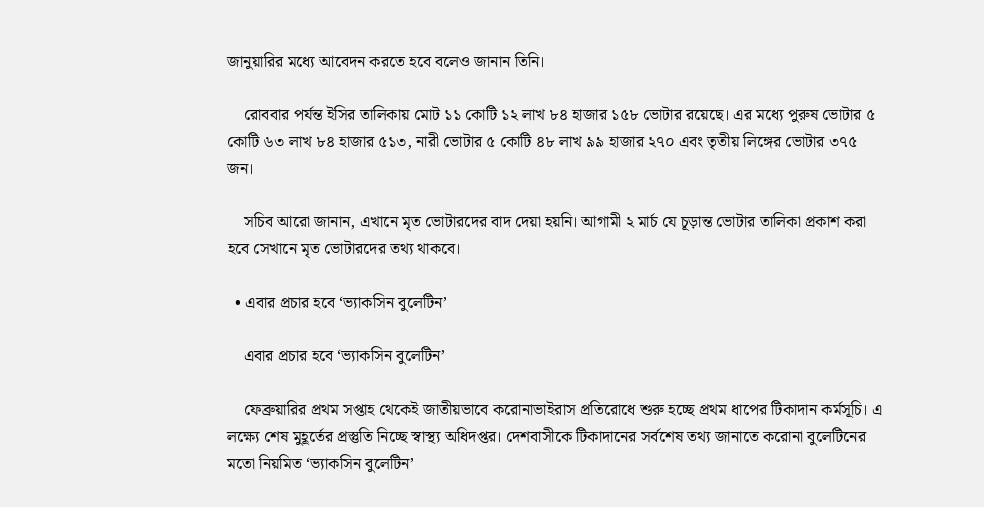জানুয়ারির মধ্যে আবেদন করতে হবে বলেও জানান তিনি।

    রোববার পর্যন্ত ইসির তালিকায় মোট ১১ কোটি ১২ লাখ ৮৪ হাজার ১৫৮ ভোটার রয়েছে। এর মধ্যে পুরুষ ভোটার ৫ কোটি ৬৩ লাখ ৮৪ হাজার ৫১৩, নারী ভোটার ৫ কোটি ৪৮ লাখ ৯৯ হাজার ২৭০ এবং তৃতীয় লিঙ্গের ভোটার ৩৭৫ জন।

    সচিব আরো জানান, এখানে মৃত ভোটারদের বাদ দেয়া হয়নি। আগামী ২ মার্চ যে চূড়ান্ত ভোটার তালিকা প্রকাশ করা হবে সেখানে মৃত ভোটারদের তথ্য থাকবে।

  • এবার প্রচার হবে ‘ভ্যাকসিন বুলেটিন’

    এবার প্রচার হবে ‘ভ্যাকসিন বুলেটিন’

    ফেব্রুয়ারির প্রথম সপ্তাহ থেকেই জাতীয়ভাবে করোনাভাইরাস প্রতিরোধে শুরু হচ্ছে প্রথম ধাপের টিকাদান কর্মসূচি। এ লক্ষ্যে শেষ মুহূর্তের প্রস্তুতি নিচ্ছে স্বাস্থ্য অধিদপ্তর। দেশবাসীকে টিকাদানের সর্বশেষ তথ্য জানাতে করোনা বুলেটিনের মতো নিয়মিত ‘ভ্যাকসিন বুলেটিন’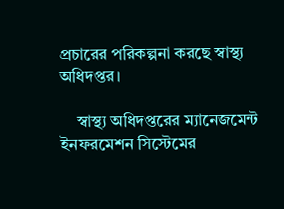প্রচারের পরিকল্পনা করছে স্বাস্থ্য অধিদপ্তর।

    স্বাস্থ্য অধিদপ্তরের ম্যানেজমেন্ট ইনফরমেশন সিস্টেমের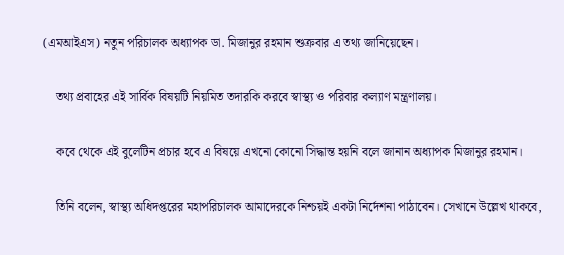(এমআইএস) নতুন পরিচালক অধ্যাপক ডা. মিজানুর রহমান শুক্রবার এ তথ্য জানিয়েছেন।

    তথ্য প্রবাহের এই সার্বিক বিষয়টি নিয়মিত তদারকি করবে স্বাস্থ্য ও পরিবার কল্যাণ মন্ত্রণালয়।

    কবে থেকে এই বুলেটিন প্রচার হবে এ বিষয়ে এখনো কোনো সিদ্ধান্ত হয়নি বলে জানান অধ্যাপক মিজানুর রহমান।

    তিনি বলেন, স্বাস্থ্য অধিদপ্তরের মহাপরিচালক আমাদেরকে নিশ্চয়ই একটা নির্দেশনা পাঠাবেন। সেখানে উল্লেখ থাকবে,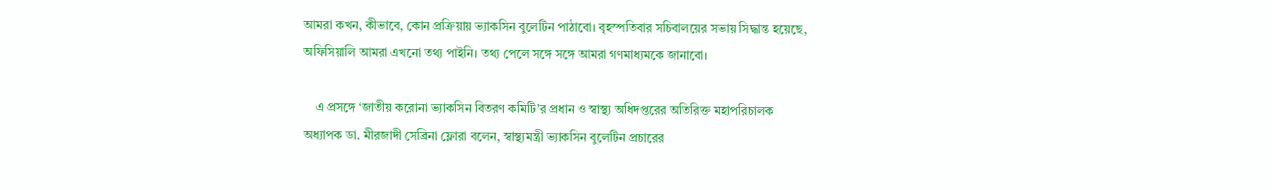আমরা কখন, কীভাবে, কোন প্রক্রিয়ায় ভ্যাকসিন বুলেটিন পাঠাবো। বৃহস্পতিবার সচিবালয়ের সভায় সিদ্ধান্ত হয়েছে, অফিসিয়ালি আমরা এখনো তথ্য পাইনি। তথ্য পেলে সঙ্গে সঙ্গে আমরা গণমাধ্যমকে জানাবো।

    এ প্রসঙ্গে ‘জাতীয় করোনা ভ্যাকসিন বিতরণ কমিটি’র প্রধান ও স্বাস্থ্য অধিদপ্তরের অতিরিক্ত মহাপরিচালক অধ্যাপক ডা. মীরজাদী সেব্রিনা ফ্লোরা বলেন, স্বাস্থ্যমন্ত্রী ভ্যাকসিন বুলেটিন প্রচারের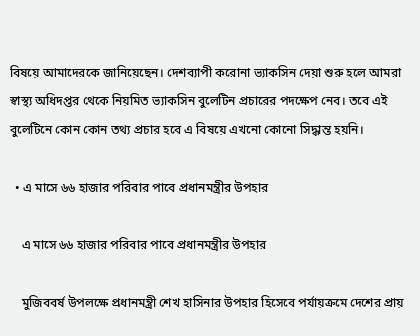বিষয়ে আমাদেরকে জানিয়েছেন। দেশব্যাপী করোনা ভ্যাকসিন দেয়া শুরু হলে আমরা স্বাস্থ্য অধিদপ্তর থেকে নিয়মিত ভ্যাকসিন বুলেটিন প্রচারের পদক্ষেপ নেব। তবে এই বুলেটিনে কোন কোন তথ্য প্রচার হবে এ বিষয়ে এখনো কোনো সিদ্ধান্ত হয়নি।

  • এ মাসে ৬৬ হাজার পরিবার পাবে প্রধানমন্ত্রীর উপহার

    এ মাসে ৬৬ হাজার পরিবার পাবে প্রধানমন্ত্রীর উপহার

    মুজিববর্ষ উপলক্ষে প্রধানমন্ত্রী শেখ হাসিনার উপহার হিসেবে পর্যায়ক্রমে দেশের প্রায়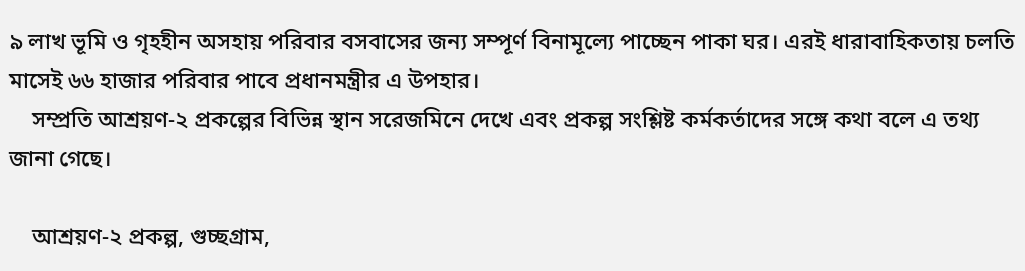৯ লাখ ভূমি ও গৃহহীন অসহায় পরিবার বসবাসের জন্য সম্পূর্ণ বিনামূল্যে পাচ্ছেন পাকা ঘর। এরই ধারাবাহিকতায় চলতি মাসেই ৬৬ হাজার পরিবার পাবে প্রধানমন্ত্রীর এ উপহার।
    সম্প্রতি আশ্রয়ণ-২ প্রকল্পের বিভিন্ন স্থান সরেজমিনে দেখে এবং প্রকল্প সংশ্লিষ্ট কর্মকর্তাদের সঙ্গে কথা বলে এ তথ্য জানা গেছে।

    আশ্রয়ণ-২ প্রকল্প, গুচ্ছগ্রাম,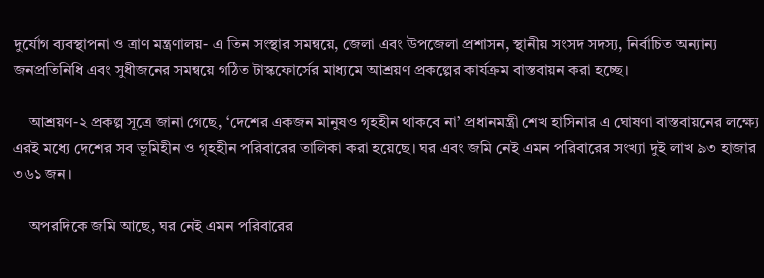দুর্যোগ ব্যবস্থাপনা ও ত্রাণ মন্ত্রণালয়- এ তিন সংস্থার সমন্বয়ে, জেলা এবং উপজেলা প্রশাসন, স্থানীয় সংসদ সদস্য, নির্বাচিত অন্যান্য জনপ্রতিনিধি এবং সুধীজনের সমন্বয়ে গঠিত টাস্কফোর্সের মাধ্যমে আশ্রয়ণ প্রকল্পের কার্যক্রম বাস্তবায়ন করা হচ্ছে।

    আশ্রয়ণ-২ প্রকল্প সূত্রে জানা গেছে, ‘দেশের একজন মানুষও গৃহহীন থাকবে না’ প্রধানমন্ত্রী শেখ হাসিনার এ ঘোষণা বাস্তবায়নের লক্ষ্যে এরই মধ্যে দেশের সব ভূমিহীন ও গৃহহীন পরিবারের তালিকা করা হয়েছে। ঘর এবং জমি নেই এমন পরিবারের সংখ্যা দুই লাখ ৯৩ হাজার ৩৬১ জন।

    অপরদিকে জমি আছে, ঘর নেই এমন পরিবারের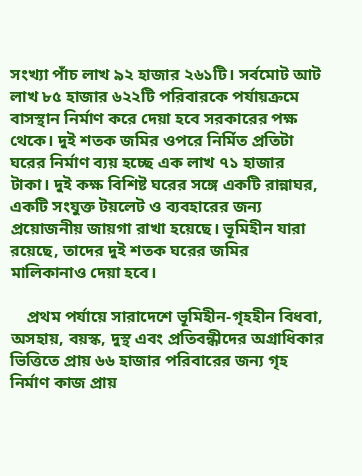সংখ্যা পাঁচ লাখ ৯২ হাজার ২৬১টি। সর্বমোট আট লাখ ৮৫ হাজার ৬২২টি পরিবারকে পর্যায়ক্রমে বাসস্থান নির্মাণ করে দেয়া হবে সরকারের পক্ষ থেকে। দুই শতক জমির ওপরে নির্মিত প্রতিটা ঘরের নির্মাণ ব্যয় হচ্ছে এক লাখ ৭১ হাজার টাকা। দুই কক্ষ বিশিষ্ট ঘরের সঙ্গে একটি রান্নাঘর, একটি সংযুক্ত টয়লেট ও ব্যবহারের জন্য প্রয়োজনীয় জায়গা রাখা হয়েছে। ভূমিহীন যারা রয়েছে, তাদের দুই শতক ঘরের জমির মালিকানাও দেয়া হবে।

    প্রথম পর্যায়ে সারাদেশে ভূমিহীন-গৃহহীন বিধবা, অসহায়, বয়স্ক, দুস্থ এবং প্রতিবন্ধীদের অগ্রাধিকার ভিত্তিতে প্রায় ৬৬ হাজার পরিবারের জন্য গৃহ নির্মাণ কাজ প্রায়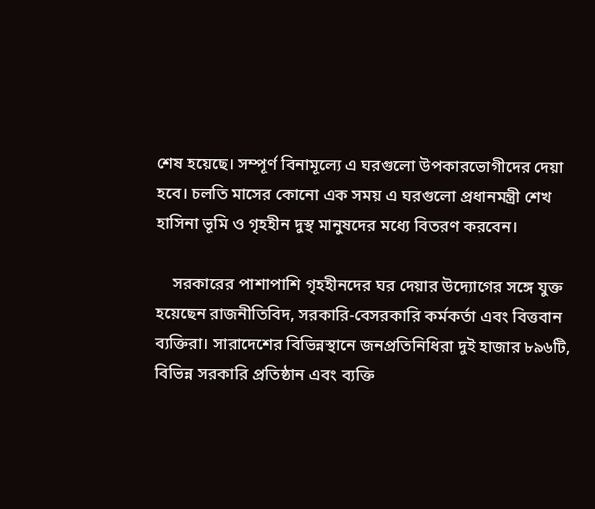শেষ হয়েছে। সম্পূর্ণ বিনামূল্যে এ ঘরগুলো উপকারভোগীদের দেয়া হবে। চলতি মাসের কোনো এক সময় এ ঘরগুলো প্রধানমন্ত্রী শেখ হাসিনা ভূমি ও গৃহহীন দুস্থ মানুষদের মধ্যে বিতরণ করবেন।

    সরকারের পাশাপাশি গৃহহীনদের ঘর দেয়ার উদ্যোগের সঙ্গে যুক্ত হয়েছেন রাজনীতিবিদ, সরকারি-বেসরকারি কর্মকর্তা এবং বিত্তবান ব্যক্তিরা। সারাদেশের বিভিন্নস্থানে জনপ্রতিনিধিরা দুই হাজার ৮৯৬টি, বিভিন্ন সরকারি প্রতিষ্ঠান এবং ব্যক্তি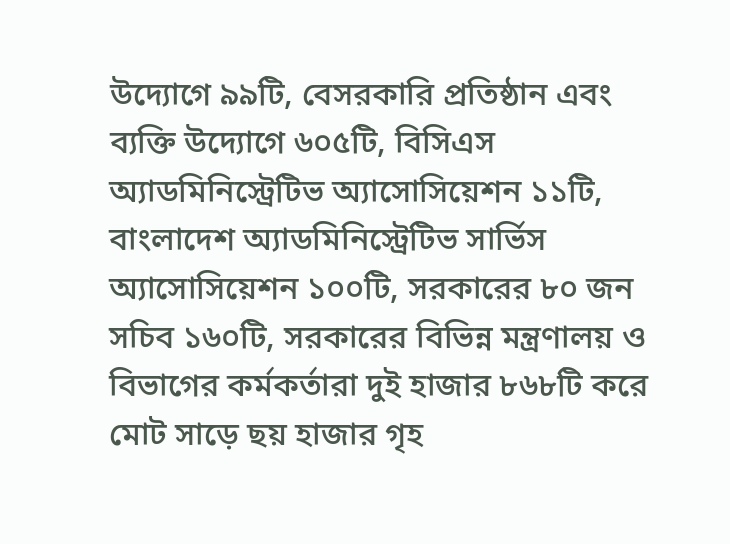উদ্যোগে ৯৯টি, বেসরকারি প্রতিষ্ঠান এবং ব্যক্তি উদ্যোগে ৬০৫টি, বিসিএস অ্যাডমিনিস্ট্রেটিভ অ্যাসোসিয়েশন ১১টি, বাংলাদেশ অ্যাডমিনিস্ট্রেটিভ সার্ভিস অ্যাসোসিয়েশন ১০০টি, সরকারের ৮০ জন সচিব ১৬০টি, সরকারের বিভিন্ন মন্ত্রণালয় ও বিভাগের কর্মকর্তারা দুই হাজার ৮৬৮টি করে মোট সাড়ে ছয় হাজার গৃহ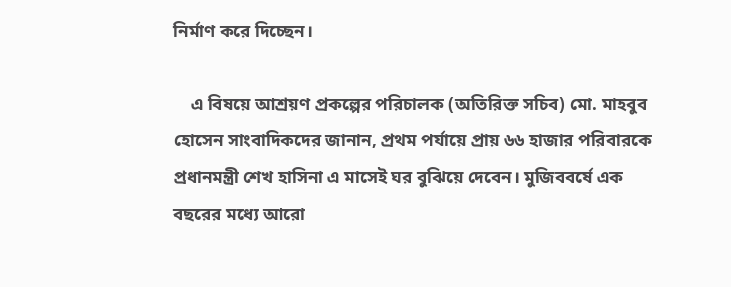নির্মাণ করে দিচ্ছেন।

    এ বিষয়ে আশ্রয়ণ প্রকল্পের পরিচালক (অতিরিক্ত সচিব) মো. মাহবুব হোসেন সাংবাদিকদের জানান, প্রথম পর্যায়ে প্রায় ৬৬ হাজার পরিবারকে প্রধানমন্ত্রী শেখ হাসিনা এ মাসেই ঘর বুঝিয়ে দেবেন। মুজিববর্ষে এক বছরের মধ্যে আরো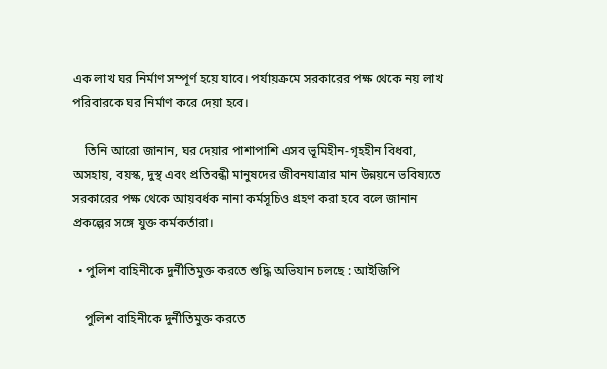এক লাখ ঘর নির্মাণ সম্পূর্ণ হয়ে যাবে। পর্যায়ক্রমে সরকারের পক্ষ থেকে নয় লাখ পরিবারকে ঘর নির্মাণ করে দেয়া হবে।

    তিনি আরো জানান, ঘর দেয়ার পাশাপাশি এসব ভূমিহীন-গৃহহীন বিধবা, অসহায়, বয়স্ক, দুস্থ এবং প্রতিবন্ধী মানুষদের জীবনযাত্রার মান উন্নয়নে ভবিষ্যতে সরকারের পক্ষ থেকে আয়বর্ধক নানা কর্মসূচিও গ্রহণ করা হবে বলে জানান প্রকল্পের সঙ্গে যুক্ত কর্মকর্তারা।

  • পুলিশ বাহিনীকে দুর্নীতিমুক্ত করতে শুদ্ধি অভিযান চলছে : আইজিপি

    পুলিশ বাহিনীকে দুর্নীতিমুক্ত করতে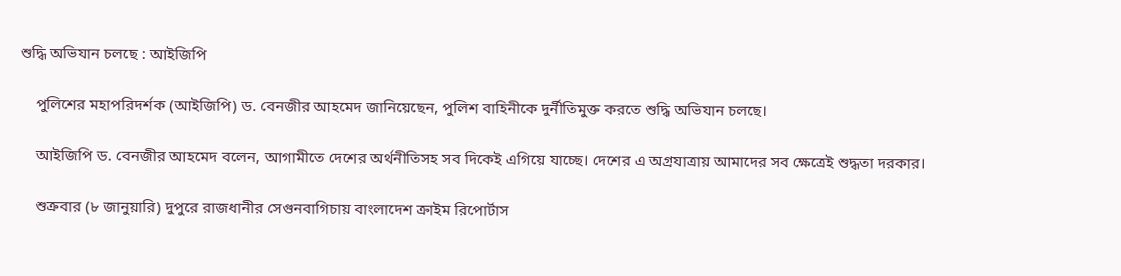শুদ্ধি অভিযান চলছে : আইজিপি

    পুলিশের মহাপরিদর্শক (আইজিপি) ড. বেনজীর আহমেদ জানিয়েছেন, পুলিশ বাহিনীকে দুর্নীতিমুক্ত করতে শুদ্ধি অভিযান চলছে।

    আইজিপি ড. বেনজীর আহমেদ বলেন, আগামীতে দেশের অর্থনীতিসহ সব দিকেই এগিয়ে যাচ্ছে। দেশের এ অগ্রযাত্রায় আমাদের সব ক্ষেত্রেই শুদ্ধতা দরকার।

    শুক্রবার (৮ জানুয়ারি) দুপুরে রাজধানীর সেগুনবাগিচায় বাংলাদেশ ক্রাইম রিপোর্টাস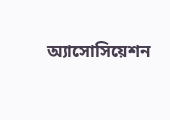অ্যাসোসিয়েশন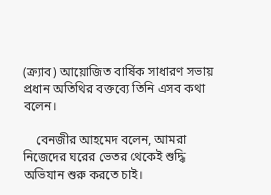(ক্র্যাব) আয়োজিত বার্ষিক সাধারণ সভায় প্রধান অতিথির বক্তব্যে তিনি এসব কথা বলেন।

    বেনজীর আহমেদ বলেন, আমরা নিজেদের ঘরের ভেতর থেকেই শুদ্ধি অভিযান শুরু করতে চাই।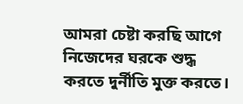আমরা চেষ্টা করছি আগে নিজেদের ঘরকে শুদ্ধ করতে দুর্নীতি মুক্ত করতে।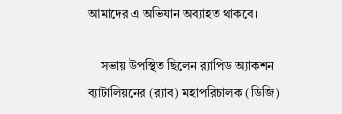আমাদের এ অভিযান অব্যাহত থাকবে।

    সভায় উপস্থিত ছিলেন র‌্যাপিড অ্যাকশন ব্যাটালিয়নের (র‌্যাব) মহাপরিচালক (ডিজি)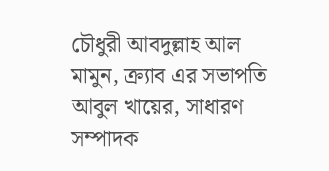চৌধুরী আবদুল্লাহ আল মামুন, ক্র্যাব এর সভাপতি আবুল খায়ের, সাধারণ সম্পাদক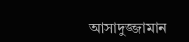আসাদুজ্জামান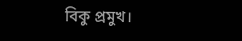বিকু প্রমুখ।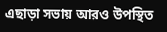এছাড়া সভায় আরও উপস্থিত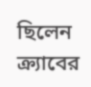ছিলেন ক্র্যাবের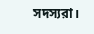সদস্যরা।